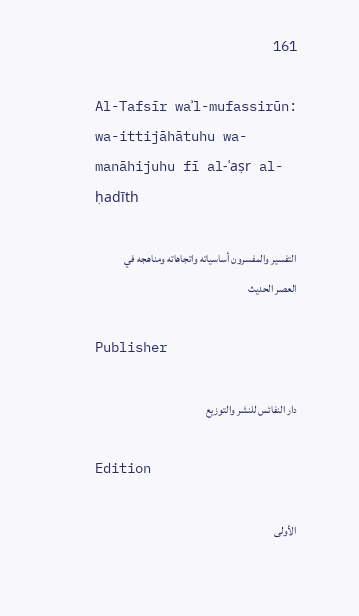161

Al-Tafsīr waʾl-mufassirūn: wa-ittijāhātuhu wa-manāhijuhu fī al-ʿaṣr al-ḥadīth

التفسير والمفسرون أساسياته واتجاهاته ومناهجه في العصر الحديث

Publisher

دار النفائس للنشر والتوزيع

Edition

الأولى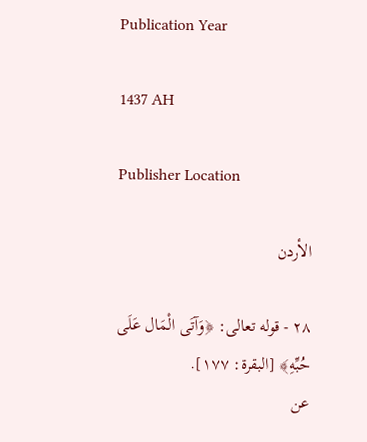Publication Year

1437 AH

Publisher Location

الأردن

٢٨ - قوله تعالى: ﴿وَآتَى الْمَال عَلَى حُبِّهِ﴾ [البقرة: ١٧٧].
عن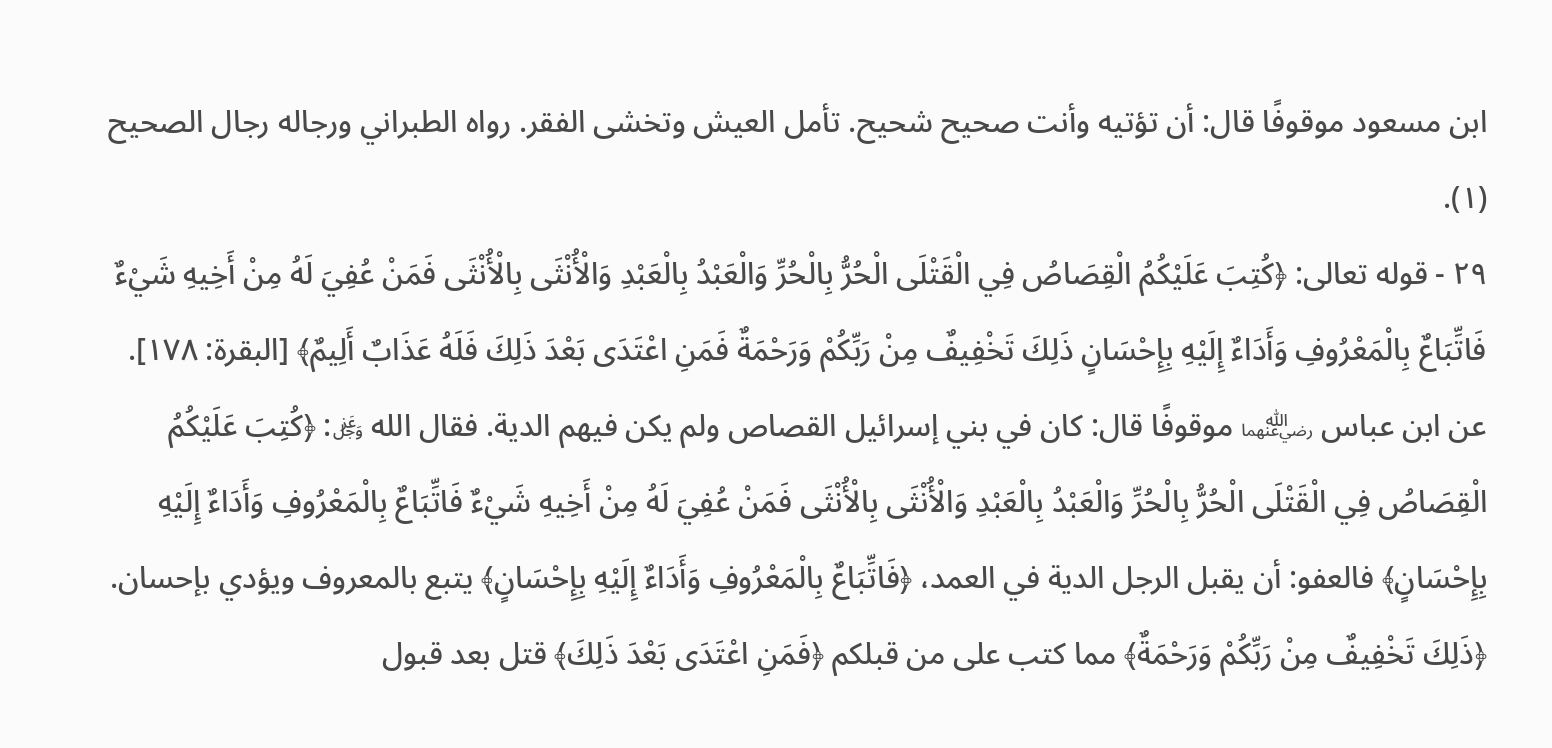ابن مسعود موقوفًا قال: أن تؤتيه وأنت صحيح شحيح. تأمل العيش وتخشى الفقر. رواه الطبراني ورجاله رجال الصحيح (١).
٢٩ - قوله تعالى: ﴿كُتِبَ عَلَيْكُمُ الْقِصَاصُ فِي الْقَتْلَى الْحُرُّ بِالْحُرِّ وَالْعَبْدُ بِالْعَبْدِ وَالْأُنْثَى بِالْأُنْثَى فَمَنْ عُفِيَ لَهُ مِنْ أَخِيهِ شَيْءٌ فَاتِّبَاعٌ بِالْمَعْرُوفِ وَأَدَاءٌ إِلَيْهِ بِإِحْسَانٍ ذَلِكَ تَخْفِيفٌ مِنْ رَبِّكُمْ وَرَحْمَةٌ فَمَنِ اعْتَدَى بَعْدَ ذَلِكَ فَلَهُ عَذَابٌ أَلِيمٌ﴾ [البقرة: ١٧٨].
عن ابن عباس ﵄ موقوفًا قال: كان في بني إسرائيل القصاص ولم يكن فيهم الدية. فقال الله ﷿: ﴿كُتِبَ عَلَيْكُمُ الْقِصَاصُ فِي الْقَتْلَى الْحُرُّ بِالْحُرِّ وَالْعَبْدُ بِالْعَبْدِ وَالْأُنْثَى بِالْأُنْثَى فَمَنْ عُفِيَ لَهُ مِنْ أَخِيهِ شَيْءٌ فَاتِّبَاعٌ بِالْمَعْرُوفِ وَأَدَاءٌ إِلَيْهِ بِإِحْسَانٍ﴾ فالعفو: أن يقبل الرجل الدية في العمد، ﴿فَاتِّبَاعٌ بِالْمَعْرُوفِ وَأَدَاءٌ إِلَيْهِ بِإِحْسَانٍ﴾ يتبع بالمعروف ويؤدي بإحسان. ﴿ذَلِكَ تَخْفِيفٌ مِنْ رَبِّكُمْ وَرَحْمَةٌ﴾ مما كتب على من قبلكم ﴿فَمَنِ اعْتَدَى بَعْدَ ذَلِكَ﴾ قتل بعد قبول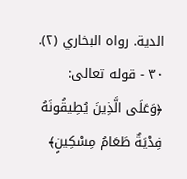الدية. رواه البخاري (٢).
٣٠ - قوله تعالى: ﴿وَعَلَى الَّذِينَ يُطِيقُونَهُ فِدْيَةٌ طَعَامُ مِسْكِينٍ﴾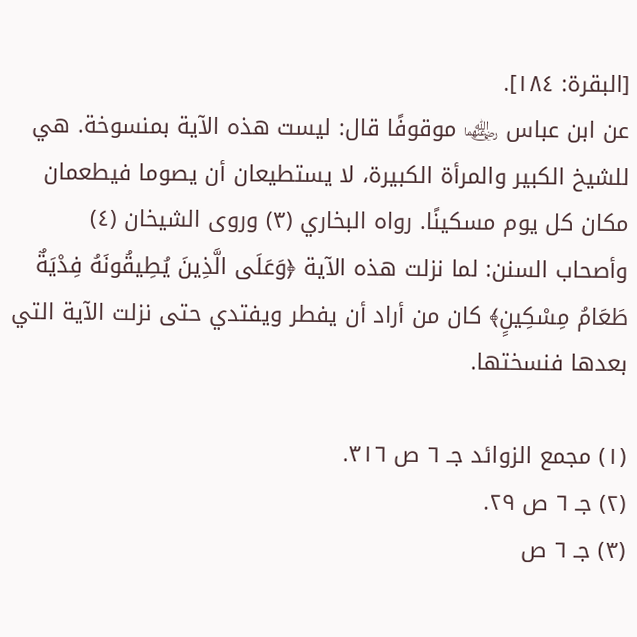[البقرة: ١٨٤].
عن ابن عباس ﵄ موقوفًا قال: ليست هذه الآية بمنسوخة. هي للشيخ الكبير والمرأة الكبيرة، لا يستطيعان أن يصوما فيطعمان مكان كل يوم مسكينًا. رواه البخاري (٣) وروى الشيخان (٤) وأصحاب السنن: لما نزلت هذه الآية ﴿وَعَلَى الَّذِينَ يُطِيقُونَهُ فِدْيَةٌ طَعَامُ مِسْكِينٍ﴾ كان من أراد أن يفطر ويفتدي حتى نزلت الآية التي بعدها فنسختها.

(١) مجمع الزوائد جـ ٦ ص ٣١٦.
(٢) جـ ٦ ص ٢٩.
(٣) جـ ٦ ص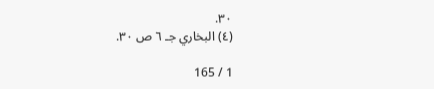٣٠.
(٤) البخاري جـ ٦ ص ٣٠.

1 / 165